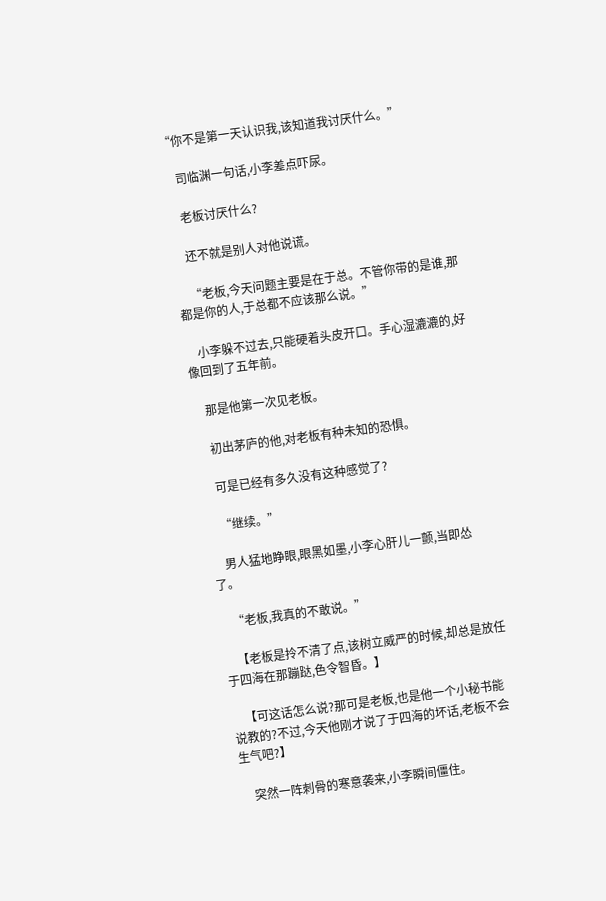“你不是第一天认识我,该知道我讨厌什么。”

    司临渊一句话,小李差点吓尿。

    老板讨厌什么?

    还不就是别人对他说谎。

    “老板,今天问题主要是在于总。不管你带的是谁,那都是你的人,于总都不应该那么说。”

    小李躲不过去,只能硬着头皮开口。手心湿漉漉的,好像回到了五年前。

    那是他第一次见老板。

    初出茅庐的他,对老板有种未知的恐惧。

    可是已经有多久没有这种感觉了?

    “继续。”

    男人猛地睁眼,眼黑如墨,小李心肝儿一颤,当即怂了。

    “老板,我真的不敢说。”

    【老板是拎不清了点,该树立威严的时候,却总是放任于四海在那蹦跶,色令智昏。】

    【可这话怎么说?那可是老板,也是他一个小秘书能说教的?不过,今天他刚才说了于四海的坏话,老板不会生气吧?】

    突然一阵刺骨的寒意袭来,小李瞬间僵住。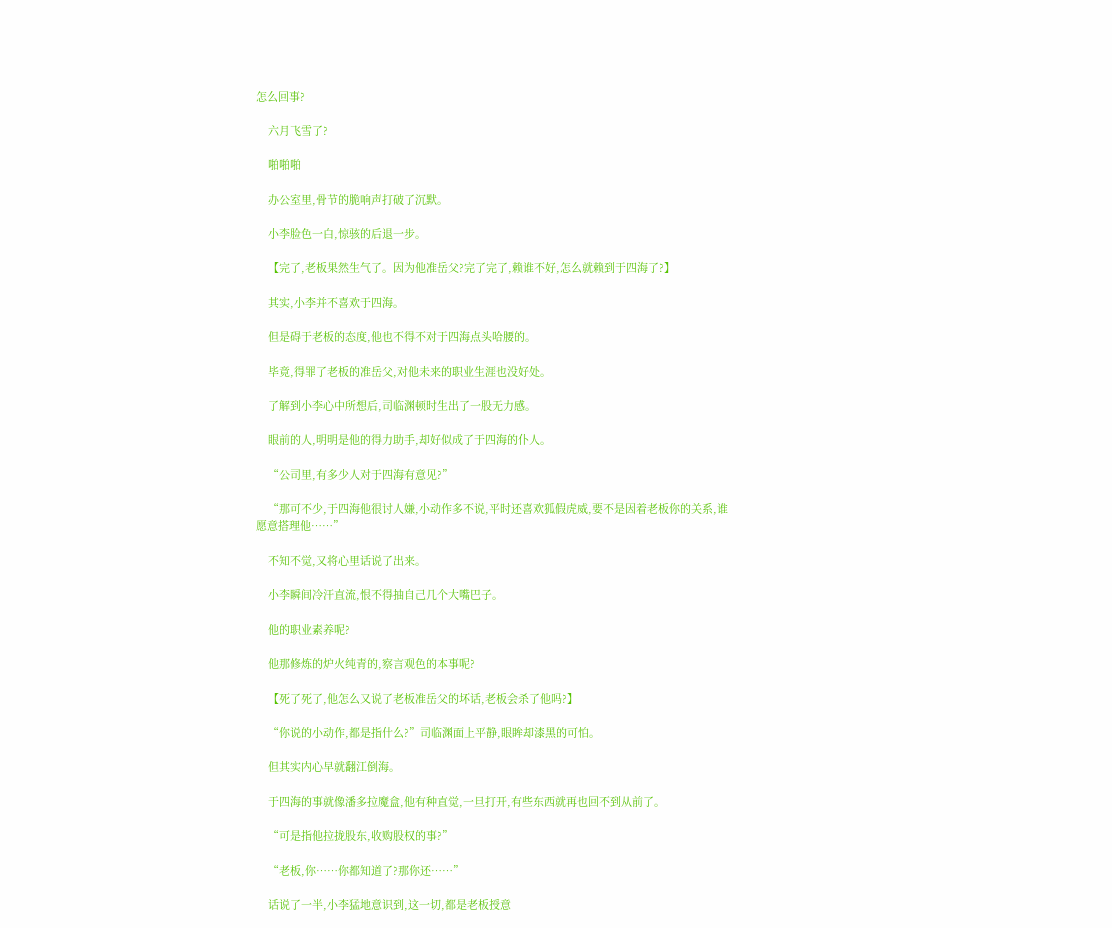怎么回事?

    六月飞雪了?

    啪啪啪

    办公室里,骨节的脆响声打破了沉默。

    小李脸色一白,惊骇的后退一步。

    【完了,老板果然生气了。因为他准岳父?完了完了,赖谁不好,怎么就赖到于四海了?】

    其实,小李并不喜欢于四海。

    但是碍于老板的态度,他也不得不对于四海点头哈腰的。

    毕竟,得罪了老板的准岳父,对他未来的职业生涯也没好处。

    了解到小李心中所想后,司临渊顿时生出了一股无力感。

    眼前的人,明明是他的得力助手,却好似成了于四海的仆人。

    “公司里,有多少人对于四海有意见?”

    “那可不少,于四海他很讨人嫌,小动作多不说,平时还喜欢狐假虎威,要不是因着老板你的关系,谁愿意搭理他……”

    不知不觉,又将心里话说了出来。

    小李瞬间冷汗直流,恨不得抽自己几个大嘴巴子。

    他的职业素养呢?

    他那修炼的炉火纯青的,察言观色的本事呢?

    【死了死了,他怎么又说了老板准岳父的坏话,老板会杀了他吗?】

    “你说的小动作,都是指什么?”司临渊面上平静,眼眸却漆黑的可怕。

    但其实内心早就翻江倒海。

    于四海的事就像潘多拉魔盒,他有种直觉,一旦打开,有些东西就再也回不到从前了。

    “可是指他拉拢股东,收购股权的事?”

    “老板,你……你都知道了?那你还……”

    话说了一半,小李猛地意识到,这一切,都是老板授意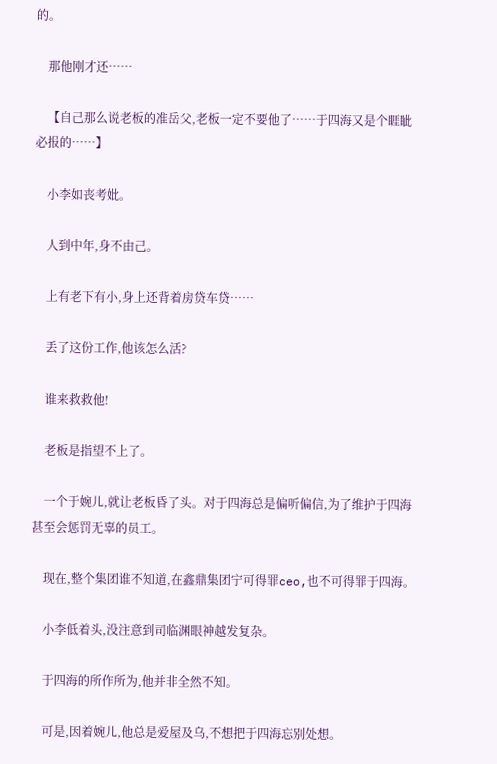的。

    那他刚才还……

    【自己那么说老板的准岳父,老板一定不要他了……于四海又是个睚眦必报的……】

    小李如丧考妣。

    人到中年,身不由己。

    上有老下有小,身上还背着房贷车贷……

    丢了这份工作,他该怎么活?

    谁来救救他!

    老板是指望不上了。

    一个于婉儿,就让老板昏了头。对于四海总是偏听偏信,为了维护于四海甚至会惩罚无辜的员工。

    现在,整个集团谁不知道,在鑫鼎集团宁可得罪ceo,也不可得罪于四海。

    小李低着头,没注意到司临渊眼神越发复杂。

    于四海的所作所为,他并非全然不知。

    可是,因着婉儿,他总是爱屋及乌,不想把于四海忘别处想。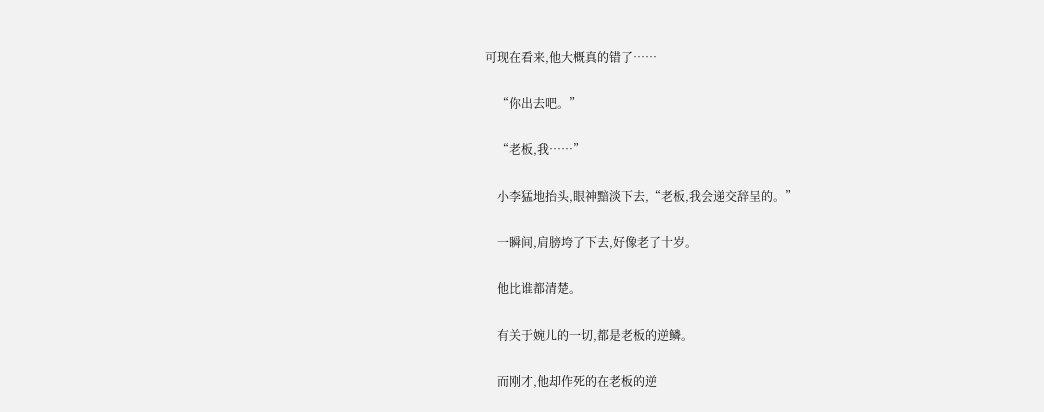可现在看来,他大概真的错了……

    “你出去吧。”

    “老板,我……”

    小李猛地抬头,眼神黯淡下去,“老板,我会递交辞呈的。”

    一瞬间,肩膀垮了下去,好像老了十岁。

    他比谁都清楚。

    有关于婉儿的一切,都是老板的逆鳞。

    而刚才,他却作死的在老板的逆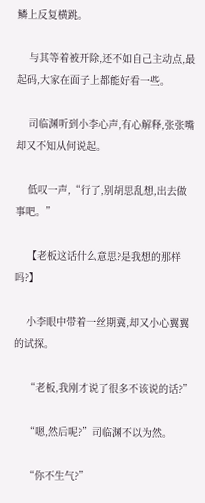鳞上反复横跳。

    与其等着被开除,还不如自己主动点,最起码,大家在面子上都能好看一些。

    司临渊听到小李心声,有心解释,张张嘴却又不知从何说起。

    低叹一声,“行了,别胡思乱想,出去做事吧。”

    【老板这话什么意思?是我想的那样吗?】

    小李眼中带着一丝期冀,却又小心翼翼的试探。

    “老板,我刚才说了很多不该说的话?”

    “嗯,然后呢?”司临渊不以为然。

    “你不生气?”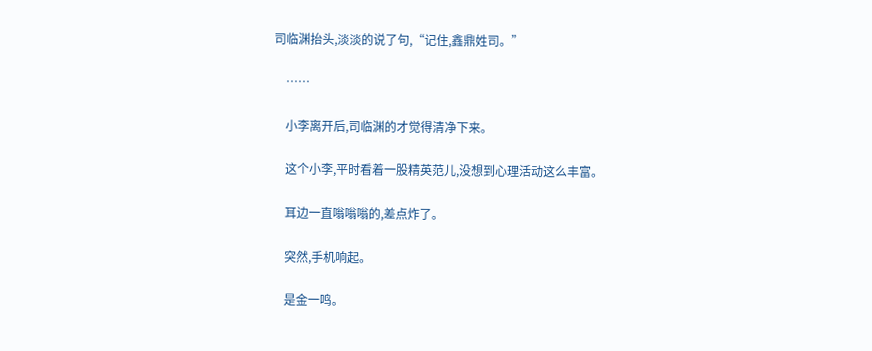司临渊抬头,淡淡的说了句,“记住,鑫鼎姓司。”

    ……

    小李离开后,司临渊的才觉得清净下来。

    这个小李,平时看着一股精英范儿,没想到心理活动这么丰富。

    耳边一直嗡嗡嗡的,差点炸了。

    突然,手机响起。

    是金一鸣。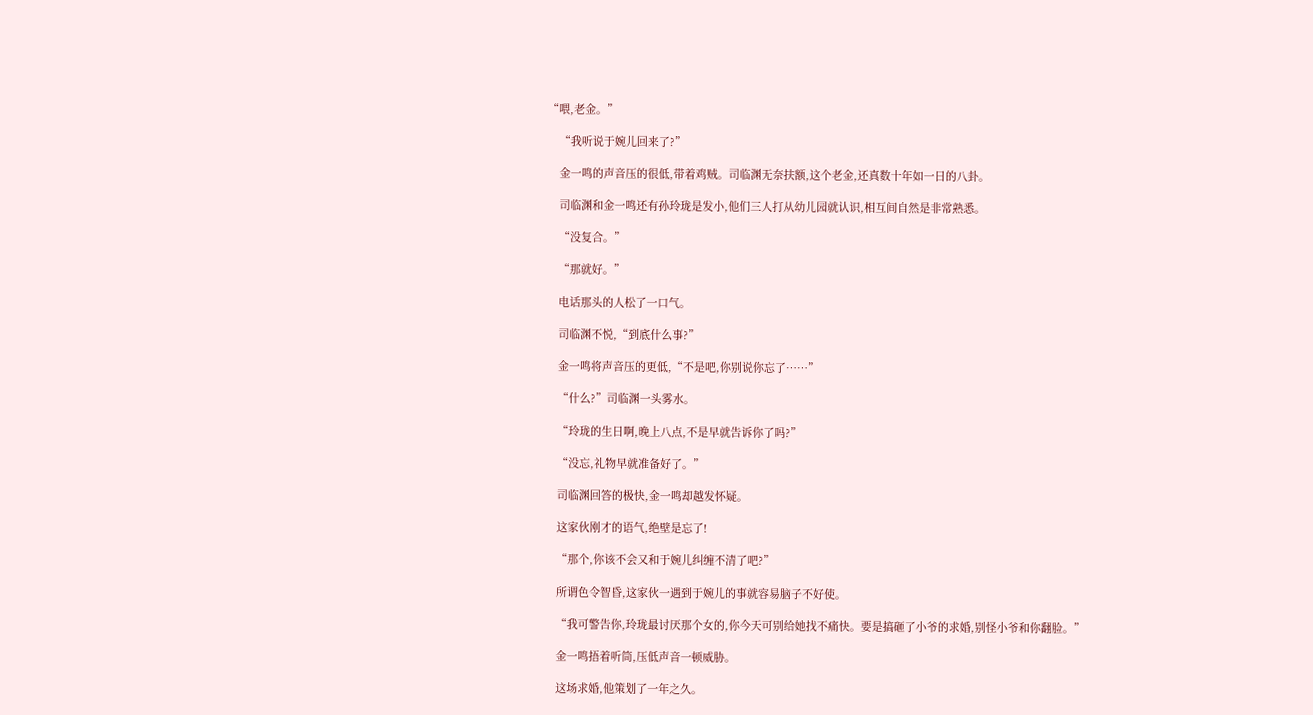“喂,老金。”

    “我听说于婉儿回来了?”

    金一鸣的声音压的很低,带着鸡贼。司临渊无奈扶额,这个老金,还真数十年如一日的八卦。

    司临渊和金一鸣还有孙玲珑是发小,他们三人打从幼儿园就认识,相互间自然是非常熟悉。

    “没复合。”

    “那就好。”

    电话那头的人松了一口气。

    司临渊不悦,“到底什么事?”

    金一鸣将声音压的更低,“不是吧,你别说你忘了……”

    “什么?”司临渊一头雾水。

    “玲珑的生日啊,晚上八点,不是早就告诉你了吗?”

    “没忘,礼物早就准备好了。”

    司临渊回答的极快,金一鸣却越发怀疑。

    这家伙刚才的语气,绝壁是忘了!

    “那个,你该不会又和于婉儿纠缠不清了吧?”

    所谓色令智昏,这家伙一遇到于婉儿的事就容易脑子不好使。

    “我可警告你,玲珑最讨厌那个女的,你今天可别给她找不痛快。要是搞砸了小爷的求婚,别怪小爷和你翻脸。”

    金一鸣捂着听筒,压低声音一顿威胁。

    这场求婚,他策划了一年之久。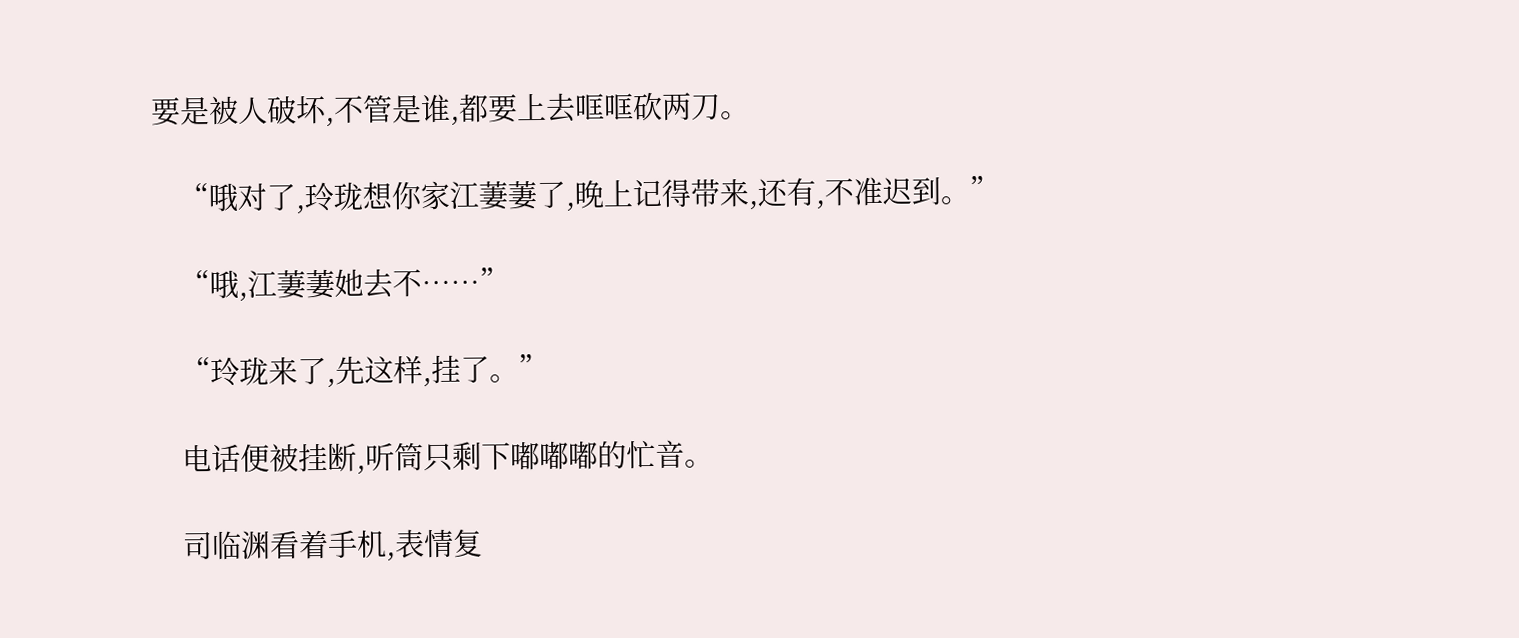要是被人破坏,不管是谁,都要上去哐哐砍两刀。

    “哦对了,玲珑想你家江萋萋了,晚上记得带来,还有,不准迟到。”

    “哦,江萋萋她去不……”

    “玲珑来了,先这样,挂了。”

    电话便被挂断,听筒只剩下嘟嘟嘟的忙音。

    司临渊看着手机,表情复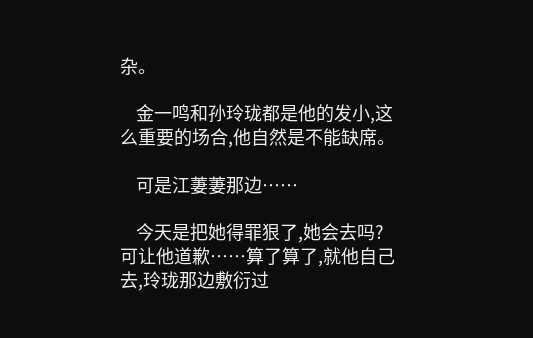杂。

    金一鸣和孙玲珑都是他的发小,这么重要的场合,他自然是不能缺席。

    可是江萋萋那边……

    今天是把她得罪狠了,她会去吗?可让他道歉……算了算了,就他自己去,玲珑那边敷衍过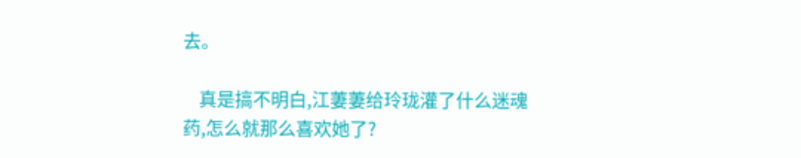去。

    真是搞不明白,江萋萋给玲珑灌了什么迷魂药,怎么就那么喜欢她了?